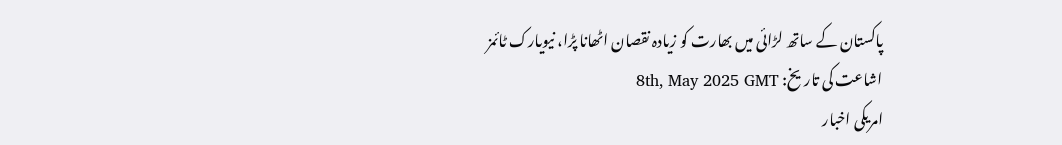پاکستان کے ساتھ لڑائی میں بھارت کو زیادہ نقصان اٹھانا پڑا، نیویارک ٹائمز
اشاعت کی تاریخ: 8th, May 2025 GMT
امریکی اخبار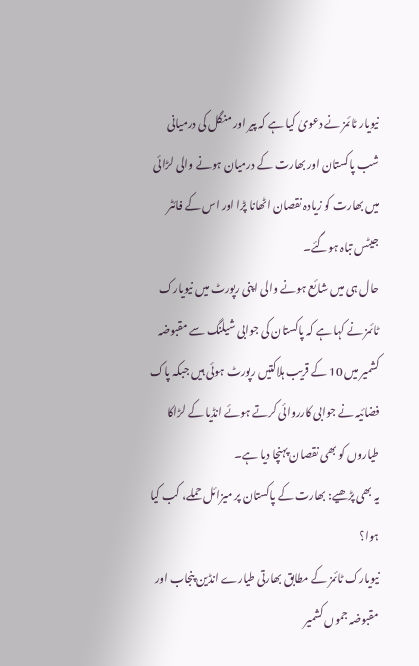نیویار ٹائمز نے دعویٰ کیا ہے کہ پیر اور منگل کی درمیانی شب پاکستان اور بھارت کے درمیان ہونے والی لڑائی میں بھارت کو زیادہ نقصان اٹھانا پڑا اور اس کے فائٹر جیٹس تباہ ہوگئے۔
حال ہی میں شائع ہونے والی اپنی رپورٹ میں نیویارک ٹائمز نے کہا ہے کہ پاکستان کی جوابی شیلنگ سے مقبوضہ کشمیر میں 10 کے قریب ہلاکتیں رپورٹ ہوئی ہیں جبکہ پاک فضائیہ نے جوابی کارروائی کرتے ہوئے انڈیا کے لڑاکا طیاروں کو بھی نقصان پہنچا دیا ہے۔
یہ بھی پڑھیے: بھارت کے پاکستان پر میزائل حملے، کب کیا ہوا؟
نیویارک ٹائمز کے مطابق بھارتی طیارے انڈین پنجاب اور مقبوضہ جموں کشمیر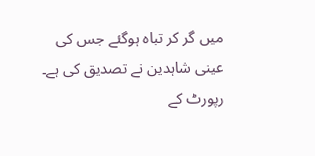میں گر کر تباہ ہوگئے جس کی عینی شاہدین نے تصدیق کی ہے۔
رپورٹ کے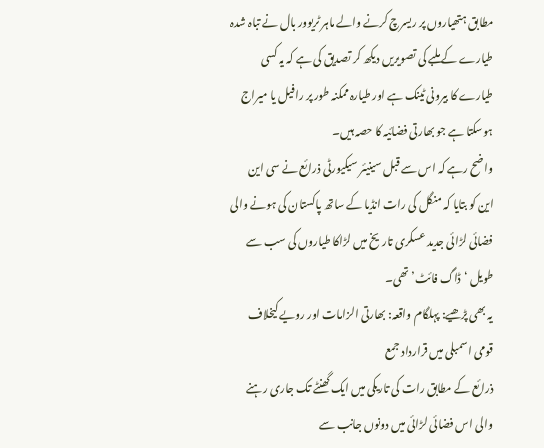مطابق ہتھیاروں پر ریسرچ کرنے والے ماہر ٹریوور بال نے تباہ شدہ طیارے کے ملبے کی تصویریں دیکھ کر تصدیق کی ہے کہ یہ کسی طیارے کا بیرونی ٹینک ہے اور طیارہ ممکنہ طور پر رافیل یا میراج ہوسکتا ہے جو بھارتی فضائیہ کا حصہ ہیں۔
واضح رہے کہ اس سے قبل سینیئر سیکیورٹی ذرائع نے سی این این کو بتایا کہ منگل کی رات انڈیا کے ساتھ پاکستان کی ہونے والی فضائی لڑائی جدید عسکری تاریخ میں لڑاکا طیاروں کی سب سے طویل ‘ڈاگ فائٹ’ تھی۔
یہ بھی پڑھیے: پہلگام واقعہ: بھارتی الزامات اور رویے کیخلاف قومی اسمبلی میں قرارداد جمع
ذرائع کے مطابق رات کی تاریکی میں ایک گھنٹے تک جاری رہنے والی اس فضائی لڑائی میں دونوں جانب سے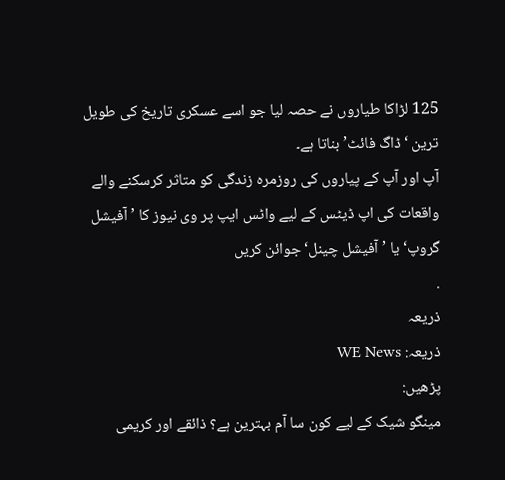125 لڑاکا طیاروں نے حصہ لیا جو اسے عسکری تاریخ کی طویل ترین ‘ڈاگ فائٹ’ بناتا ہے۔
آپ اور آپ کے پیاروں کی روزمرہ زندگی کو متاثر کرسکنے والے واقعات کی اپ ڈیٹس کے لیے واٹس ایپ پر وی نیوز کا ’آفیشل گروپ‘ یا ’آفیشل چینل‘ جوائن کریں
.
ذریعہ
ذریعہ: WE News
پڑھیں:
مینگو شیک کے لیے کون سا آم بہترین ہے؟ ذائقے اور کریمی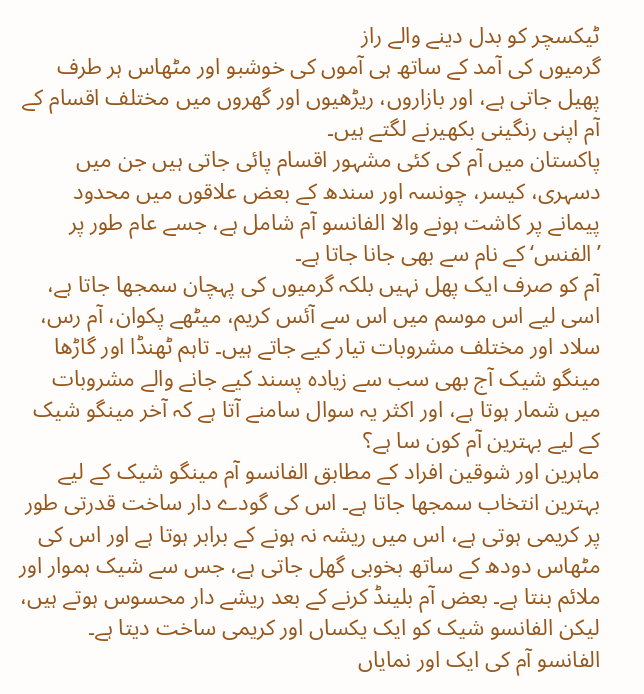ٹیکسچر کو بدل دینے والے راز
گرمیوں کی آمد کے ساتھ ہی آموں کی خوشبو اور مٹھاس ہر طرف پھیل جاتی ہے، اور بازاروں، ریڑھیوں اور گھروں میں مختلف اقسام کے آم اپنی رنگینی بکھیرنے لگتے ہیں۔
پاکستان میں آم کی کئی مشہور اقسام پائی جاتی ہیں جن میں دسہری، کیسر، چونسہ اور سندھ کے بعض علاقوں میں محدود پیمانے پر کاشت ہونے والا الفانسو آم شامل ہے، جسے عام طور پر ’الفنس‘ کے نام سے بھی جانا جاتا ہے۔
آم کو صرف ایک پھل نہیں بلکہ گرمیوں کی پہچان سمجھا جاتا ہے، اسی لیے اس موسم میں اس سے آئس کریم، میٹھے پکوان، آم رس، سلاد اور مختلف مشروبات تیار کیے جاتے ہیں۔ تاہم ٹھنڈا اور گاڑھا مینگو شیک آج بھی سب سے زیادہ پسند کیے جانے والے مشروبات میں شمار ہوتا ہے، اور اکثر یہ سوال سامنے آتا ہے کہ آخر مینگو شیک کے لیے بہترین آم کون سا ہے؟
ماہرین اور شوقین افراد کے مطابق الفانسو آم مینگو شیک کے لیے بہترین انتخاب سمجھا جاتا ہے۔ اس کی گودے دار ساخت قدرتی طور پر کریمی ہوتی ہے، اس میں ریشہ نہ ہونے کے برابر ہوتا ہے اور اس کی مٹھاس دودھ کے ساتھ بخوبی گھل جاتی ہے، جس سے شیک ہموار اور ملائم بنتا ہے۔ بعض آم بلینڈ کرنے کے بعد ریشے دار محسوس ہوتے ہیں، لیکن الفانسو شیک کو ایک یکساں اور کریمی ساخت دیتا ہے۔
الفانسو آم کی ایک اور نمایاں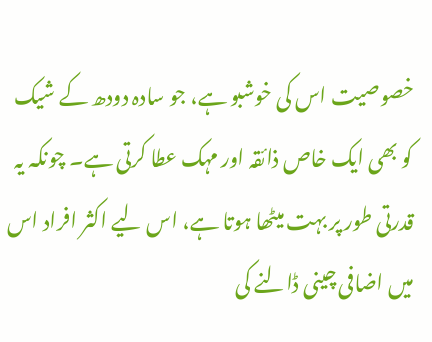خصوصیت اس کی خوشبو ہے، جو سادہ دودھ کے شیک کو بھی ایک خاص ذائقہ اور مہک عطا کرتی ہے۔ چونکہ یہ قدرتی طور پر بہت میٹھا ہوتا ہے، اس لیے اکثر افراد اس میں اضافی چینی ڈالنے کی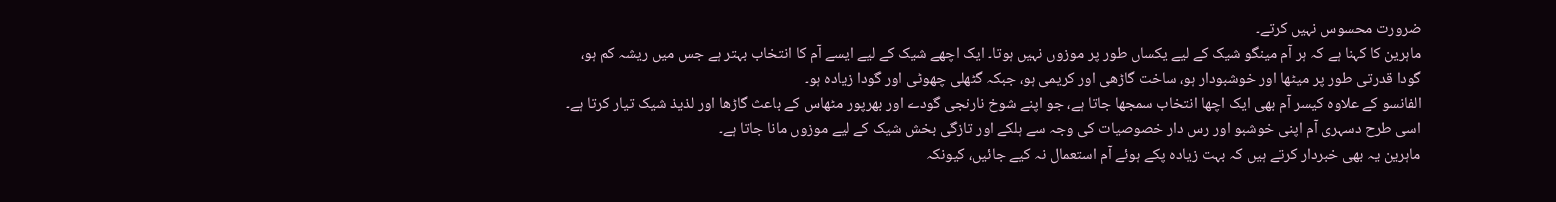ضرورت محسوس نہیں کرتے۔
ماہرین کا کہنا ہے کہ ہر آم مینگو شیک کے لیے یکساں طور پر موزوں نہیں ہوتا۔ ایک اچھے شیک کے لیے ایسے آم کا انتخاب بہتر ہے جس میں ریشہ کم ہو، گودا قدرتی طور پر میٹھا اور خوشبودار ہو، ساخت گاڑھی اور کریمی ہو، جبکہ گٹھلی چھوٹی اور گودا زیادہ ہو۔
الفانسو کے علاوہ کیسر آم بھی ایک اچھا انتخاب سمجھا جاتا ہے، جو اپنے شوخ نارنجی گودے اور بھرپور مٹھاس کے باعث گاڑھا اور لذیذ شیک تیار کرتا ہے۔ اسی طرح دسہری آم اپنی خوشبو اور رس دار خصوصیات کی وجہ سے ہلکے اور تازگی بخش شیک کے لیے موزوں مانا جاتا ہے۔
ماہرین یہ بھی خبردار کرتے ہیں کہ بہت زیادہ پکے ہوئے آم استعمال نہ کیے جائیں، کیونکہ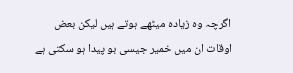اگرچہ وہ زیادہ میٹھے ہوتے ہیں لیکن بعض اوقات ان میں خمیر جیسی بو پیدا ہو سکتی ہے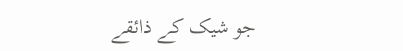جو شیک کے ذائقے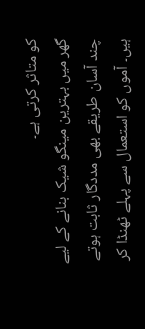کو متاثر کرتی ہے۔
گھر میں بہترین مینگو شیک بنانے کے لیے چند آسان طریقے بھی مددگار ثابت ہوتے ہیں۔ آموں کو استعمال سے پہلے ٹھنڈا کر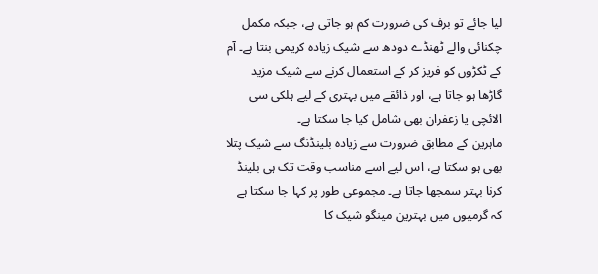لیا جائے تو برف کی ضرورت کم ہو جاتی ہے، جبکہ مکمل چکنائی والے ٹھنڈے دودھ سے شیک زیادہ کریمی بنتا ہے۔ آم کے ٹکڑوں کو فریز کر کے استعمال کرنے سے شیک مزید گاڑھا ہو جاتا ہے، اور ذائقے میں بہتری کے لیے ہلکی سی الائچی یا زعفران بھی شامل کیا جا سکتا ہے۔
ماہرین کے مطابق ضرورت سے زیادہ بلینڈنگ سے شیک پتلا بھی ہو سکتا ہے، اس لیے اسے مناسب وقت تک ہی بلینڈ کرنا بہتر سمجھا جاتا ہے۔ مجموعی طور پر کہا جا سکتا ہے کہ گرمیوں میں بہترین مینگو شیک کا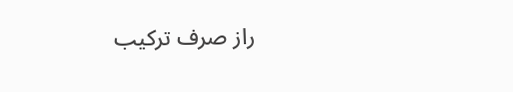راز صرف ترکیب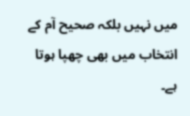میں نہیں بلکہ صحیح آم کے انتخاب میں بھی چھپا ہوتا ہے۔